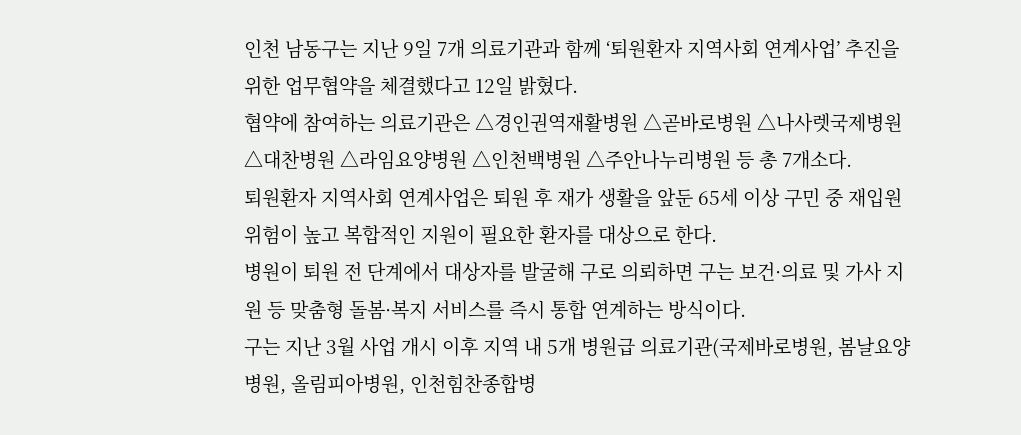인천 남동구는 지난 9일 7개 의료기관과 함께 ‘퇴원환자 지역사회 연계사업’ 추진을 위한 업무협약을 체결했다고 12일 밝혔다.
협약에 참여하는 의료기관은 △경인권역재활병원 △곧바로병원 △나사렛국제병원 △대찬병원 △라임요양병원 △인천백병원 △주안나누리병원 등 총 7개소다.
퇴원환자 지역사회 연계사업은 퇴원 후 재가 생활을 앞둔 65세 이상 구민 중 재입원 위험이 높고 복합적인 지원이 필요한 환자를 대상으로 한다.
병원이 퇴원 전 단계에서 대상자를 발굴해 구로 의뢰하면 구는 보건·의료 및 가사 지원 등 맞춤형 돌봄·복지 서비스를 즉시 통합 연계하는 방식이다.
구는 지난 3월 사업 개시 이후 지역 내 5개 병원급 의료기관(국제바로병원, 봄날요양병원, 올림피아병원, 인천힘찬종합병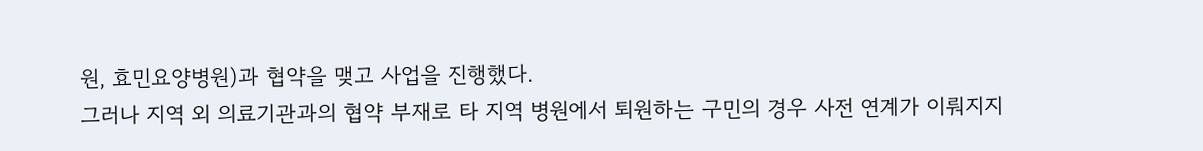원, 효민요양병원)과 협약을 맺고 사업을 진행했다.
그러나 지역 외 의료기관과의 협약 부재로 타 지역 병원에서 퇴원하는 구민의 경우 사전 연계가 이뤄지지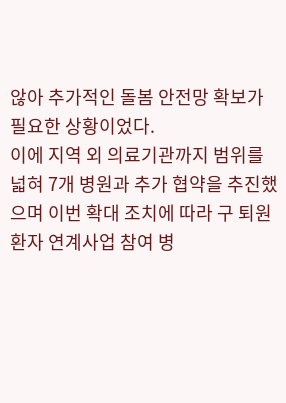않아 추가적인 돌봄 안전망 확보가 필요한 상황이었다.
이에 지역 외 의료기관까지 범위를 넓혀 7개 병원과 추가 협약을 추진했으며 이번 확대 조치에 따라 구 퇴원환자 연계사업 참여 병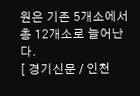원은 기존 5개소에서 총 12개소로 늘어난다.
[ 경기신문 / 인천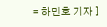= 하민호 기자 ]